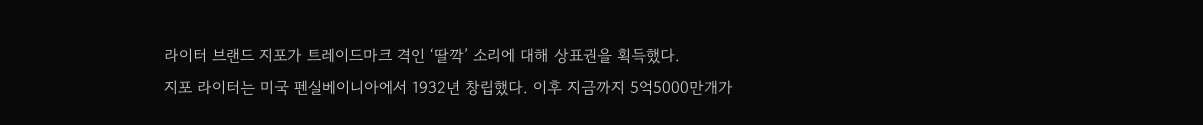라이터 브랜드 지포가 트레이드마크 격인 ‘딸깍’ 소리에 대해 상표권을 획득했다.
지포 라이터는 미국 펜실베이니아에서 1932년 창립했다. 이후 지금까지 5억5000만개가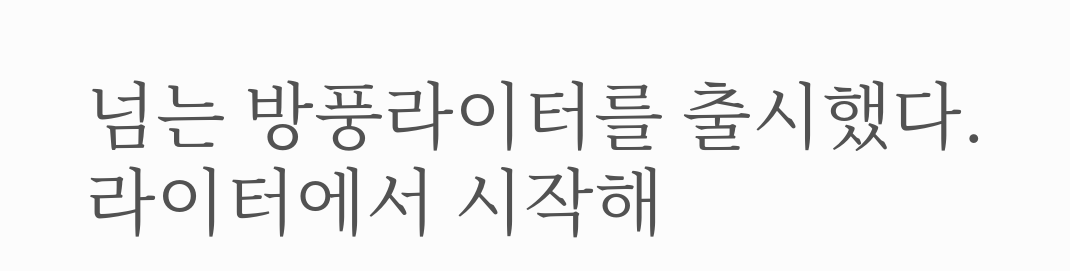넘는 방풍라이터를 출시했다. 라이터에서 시작해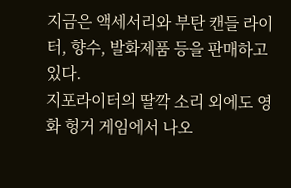지금은 액세서리와 부탄 캔들 라이터, 향수, 발화제품 등을 판매하고 있다.
지포라이터의 딸깍 소리 외에도 영화 헝거 게임에서 나오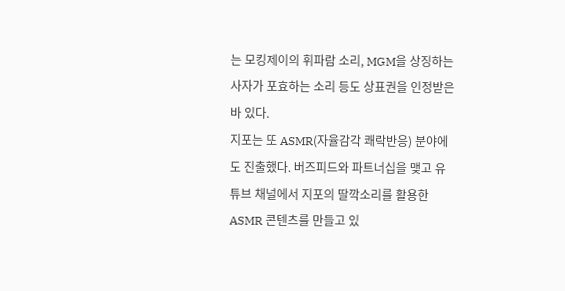는 모킹제이의 휘파람 소리, MGM을 상징하는 사자가 포효하는 소리 등도 상표권을 인정받은바 있다.
지포는 또 ASMR(자율감각 쾌락반응) 분야에도 진출했다. 버즈피드와 파트너십을 맺고 유튜브 채널에서 지포의 딸깍소리를 활용한 ASMR 콘텐츠를 만들고 있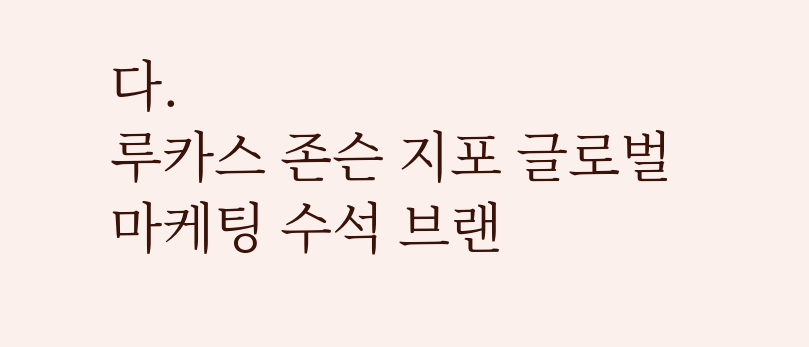다.
루카스 존슨 지포 글로벌 마케팅 수석 브랜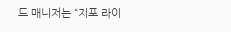드 매니저는 “지포 라이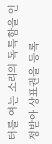터를 여는 소리의 독특함을 인정받아 상표권을 등록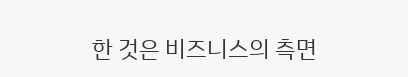한 것은 비즈니스의 측면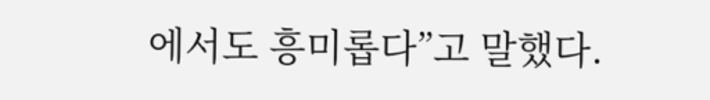에서도 흥미롭다”고 말했다.